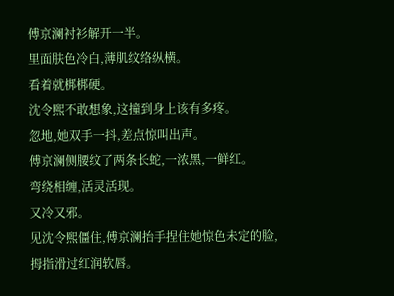傅京澜衬衫解开一半。
里面肤色冷白,薄肌纹络纵横。
看着就梆梆硬。
沈令熙不敢想象,这撞到身上该有多疼。
忽地,她双手一抖,差点惊叫出声。
傅京澜侧腰纹了两条长蛇,一浓黑,一鲜红。
弯绕相缠,活灵活现。
又冷又邪。
见沈令熙僵住,傅京澜抬手捏住她惊色未定的脸,拇指滑过红润软唇。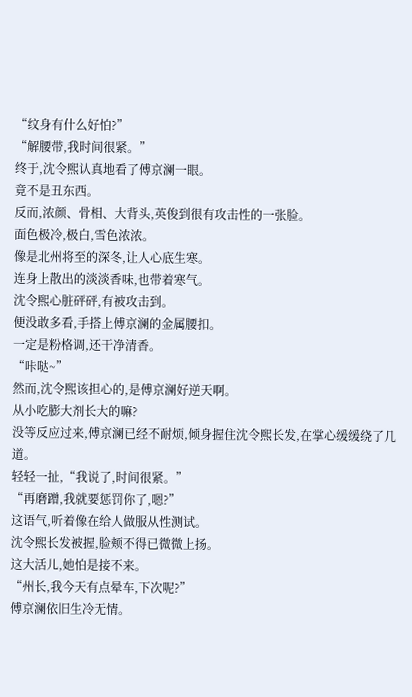“纹身有什么好怕?”
“解腰带,我时间很紧。”
终于,沈令熙认真地看了傅京澜一眼。
竟不是丑东西。
反而,浓颜、骨相、大背头,英俊到很有攻击性的一张脸。
面色极冷,极白,雪色浓浓。
像是北州将至的深冬,让人心底生寒。
连身上散出的淡淡香味,也带着寒气。
沈令熙心脏砰砰,有被攻击到。
便没敢多看,手搭上傅京澜的金属腰扣。
一定是粉格调,还干净清香。
“咔哒~”
然而,沈令熙该担心的,是傅京澜好逆天啊。
从小吃膨大剂长大的嘛?
没等反应过来,傅京澜已经不耐烦,倾身握住沈令熙长发,在掌心缓缓绕了几道。
轻轻一扯,“我说了,时间很紧。”
“再磨蹭,我就要惩罚你了,嗯?”
这语气,听着像在给人做服从性测试。
沈令熙长发被握,脸颊不得已微微上扬。
这大活儿,她怕是接不来。
“州长,我今天有点晕车,下次呢?”
傅京澜依旧生冷无情。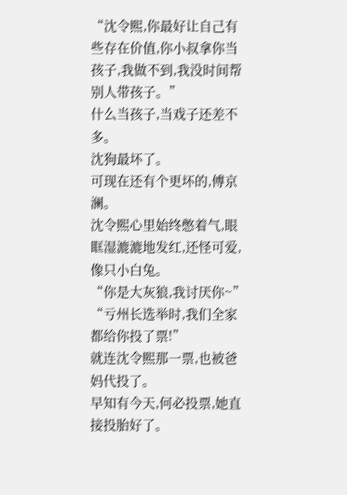“沈令熙,你最好让自己有些存在价值,你小叔拿你当孩子,我做不到,我没时间帮别人带孩子。”
什么当孩子,当戏子还差不多。
沈狗最坏了。
可现在还有个更坏的,傅京澜。
沈令熙心里始终憋着气,眼眶湿漉漉地发红,还怪可爱,像只小白兔。
“你是大灰狼,我讨厌你~”
“亏州长选举时,我们全家都给你投了票!”
就连沈令熙那一票,也被爸妈代投了。
早知有今天,何必投票,她直接投胎好了。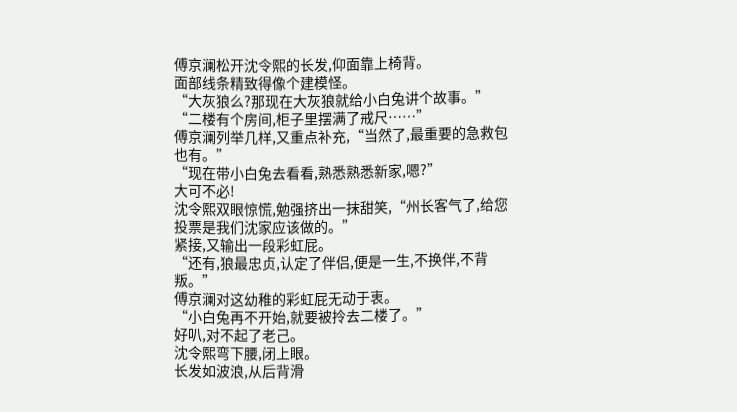傅京澜松开沈令熙的长发,仰面靠上椅背。
面部线条精致得像个建模怪。
“大灰狼么?那现在大灰狼就给小白兔讲个故事。”
“二楼有个房间,柜子里摆满了戒尺……”
傅京澜列举几样,又重点补充,“当然了,最重要的急救包也有。”
“现在带小白兔去看看,熟悉熟悉新家,嗯?”
大可不必!
沈令熙双眼惊慌,勉强挤出一抹甜笑,“州长客气了,给您投票是我们沈家应该做的。”
紧接,又输出一段彩虹屁。
“还有,狼最忠贞,认定了伴侣,便是一生,不换伴,不背叛。”
傅京澜对这幼稚的彩虹屁无动于衷。
“小白兔再不开始,就要被拎去二楼了。”
好叭,对不起了老己。
沈令熙弯下腰,闭上眼。
长发如波浪,从后背滑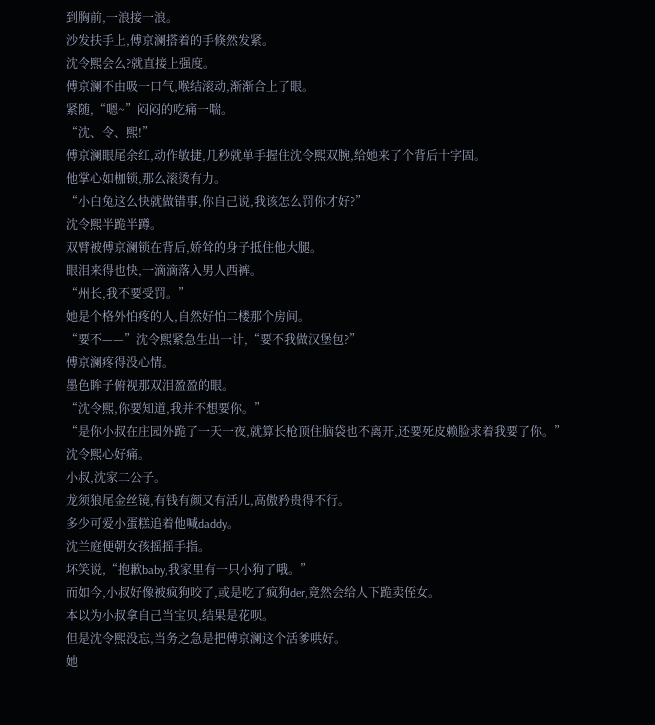到胸前,一浪接一浪。
沙发扶手上,傅京澜搭着的手倏然发紧。
沈令熙会么?就直接上强度。
傅京澜不由吸一口气,喉结滚动,渐渐合上了眼。
紧随,“嗯~”闷闷的吃痛一喘。
“沈、令、熙!”
傅京澜眼尾余红,动作敏捷,几秒就单手握住沈令熙双腕,给她来了个背后十字固。
他掌心如枷锁,那么滚烫有力。
“小白兔这么快就做错事,你自己说,我该怎么罚你才好?”
沈令熙半跪半蹲。
双臂被傅京澜锁在背后,娇耸的身子抵住他大腿。
眼泪来得也快,一滴滴落入男人西裤。
“州长,我不要受罚。”
她是个格外怕疼的人,自然好怕二楼那个房间。
“要不——”沈令熙紧急生出一计,“要不我做汉堡包?”
傅京澜疼得没心情。
墨色眸子俯视那双泪盈盈的眼。
“沈令熙,你要知道,我并不想要你。”
“是你小叔在庄园外跪了一天一夜,就算长枪顶住脑袋也不离开,还要死皮赖脸求着我要了你。”
沈令熙心好痛。
小叔,沈家二公子。
龙须狼尾金丝镜,有钱有颜又有活儿,高傲矜贵得不行。
多少可爱小蛋糕追着他喊daddy。
沈兰庭便朝女孩摇摇手指。
坏笑说,“抱歉baby,我家里有一只小狗了哦。”
而如今,小叔好像被疯狗咬了,或是吃了疯狗der,竟然会给人下跪卖侄女。
本以为小叔拿自己当宝贝,结果是花呗。
但是沈令熙没忘,当务之急是把傅京澜这个活爹哄好。
她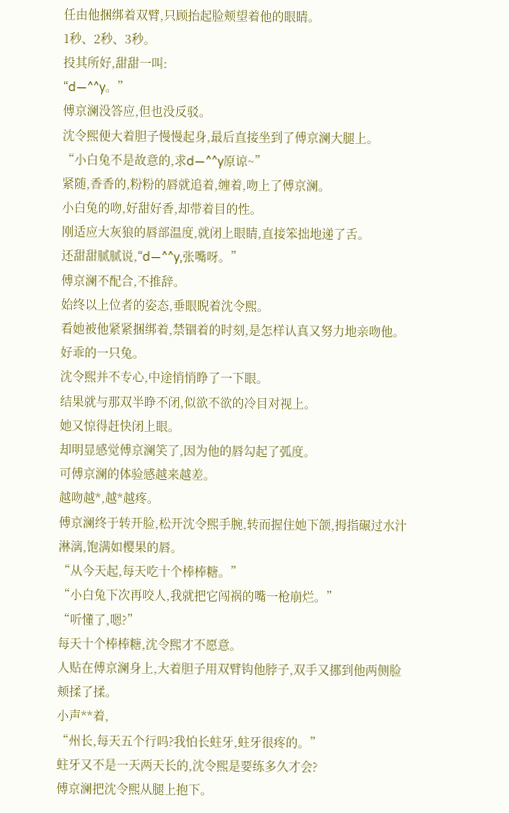任由他捆绑着双臂,只顾抬起脸颊望着他的眼睛。
1秒、2秒、3秒。
投其所好,甜甜一叫:
“d—^^y。”
傅京澜没答应,但也没反驳。
沈令熙便大着胆子慢慢起身,最后直接坐到了傅京澜大腿上。
“小白兔不是故意的,求d—^^y原谅~”
紧随,香香的,粉粉的唇就追着,缠着,吻上了傅京澜。
小白兔的吻,好甜好香,却带着目的性。
刚适应大灰狼的唇部温度,就闭上眼睛,直接笨拙地递了舌。
还甜甜腻腻说,“d—^^y,张嘴呀。”
傅京澜不配合,不推辞。
始终以上位者的姿态,垂眼睨着沈令熙。
看她被他紧紧捆绑着,禁锢着的时刻,是怎样认真又努力地亲吻他。
好乖的一只兔。
沈令熙并不专心,中途悄悄睁了一下眼。
结果就与那双半睁不闭,似欲不欲的冷目对视上。
她又惊得赶快闭上眼。
却明显感觉傅京澜笑了,因为他的唇勾起了弧度。
可傅京澜的体验感越来越差。
越吻越*,越*越疼。
傅京澜终于转开脸,松开沈令熙手腕,转而握住她下颌,拇指碾过水汁淋漓,饱满如樱果的唇。
“从今天起,每天吃十个棒棒糖。”
“小白兔下次再咬人,我就把它闯祸的嘴一枪崩烂。”
“听懂了,嗯?”
每天十个棒棒糖,沈令熙才不愿意。
人贴在傅京澜身上,大着胆子用双臂钩他脖子,双手又挪到他两侧脸颊揉了揉。
小声**着,
“州长,每天五个行吗?我怕长蛀牙,蛀牙很疼的。”
蛀牙又不是一天两天长的,沈令熙是要练多久才会?
傅京澜把沈令熙从腿上抱下。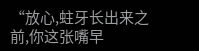“放心,蛀牙长出来之前,你这张嘴早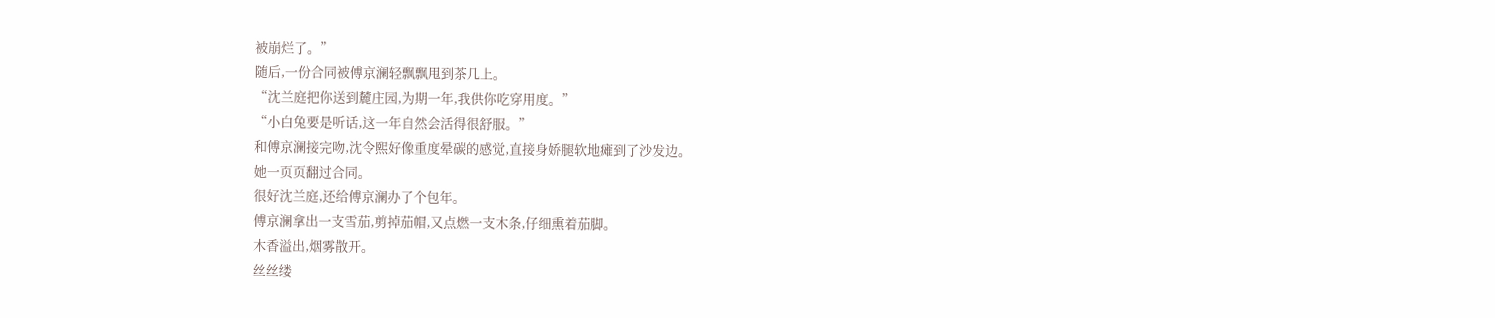被崩烂了。”
随后,一份合同被傅京澜轻飘飘甩到茶几上。
“沈兰庭把你送到麓庄园,为期一年,我供你吃穿用度。”
“小白兔要是听话,这一年自然会活得很舒服。”
和傅京澜接完吻,沈令熙好像重度晕碳的感觉,直接身娇腿软地瘫到了沙发边。
她一页页翻过合同。
很好沈兰庭,还给傅京澜办了个包年。
傅京澜拿出一支雪茄,剪掉茄帽,又点燃一支木条,仔细熏着茄脚。
木香溢出,烟雾散开。
丝丝缕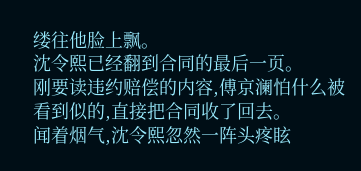缕往他脸上飘。
沈令熙已经翻到合同的最后一页。
刚要读违约赔偿的内容,傅京澜怕什么被看到似的,直接把合同收了回去。
闻着烟气,沈令熙忽然一阵头疼眩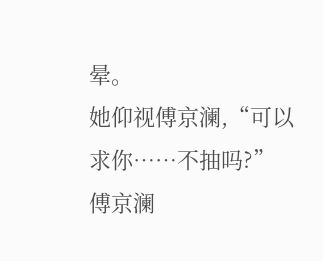晕。
她仰视傅京澜,“可以求你……不抽吗?”
傅京澜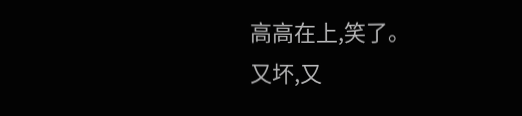高高在上,笑了。
又坏,又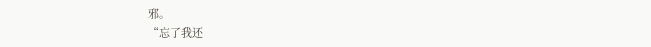邪。
“忘了我还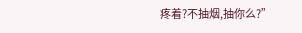疼着?不抽烟,抽你么?”